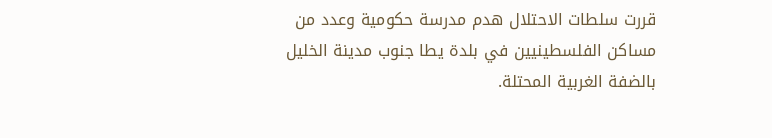قررت سلطات الاحتلال هدم مدرسة حكومية وعدد من مساكن الفلسطينيين في بلدة يطا جنوب مدينة الخليل بالضفة الغربية المحتلة.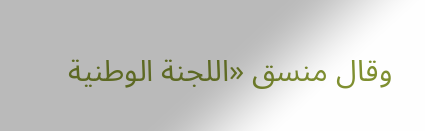وقال منسق «اللجنة الوطنية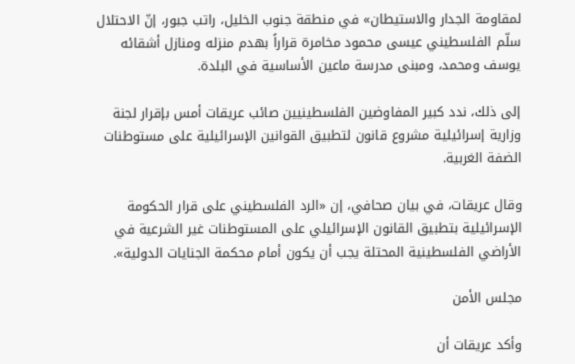لمقاومة الجدار والاستيطان» في منطقة جنوب الخليل، راتب جبور، إنّ الاحتلال سلّم الفلسطيني عيسى محمود مخامرة قراراً بهدم منزله ومنازل أشقائه يوسف ومحمد، ومبنى مدرسة ماعين الأساسية في البلدة.

إلى ذلك، ندد كبير المفاوضين الفلسطينيين صائب عريقات أمس بإقرار لجنة وزارية إسرائيلية مشروع قانون لتطبيق القوانين الإسرائيلية على مستوطنات الضفة الغربية.

وقال عريقات، في بيان صحافي، إن «الرد الفلسطيني على قرار الحكومة الإسرائيلية بتطبيق القانون الإسرائيلي على المستوطنات غير الشرعية في الأراضي الفلسطينية المحتلة يجب أن يكون أمام محكمة الجنايات الدولية».

مجلس الأمن

وأكد عريقات أن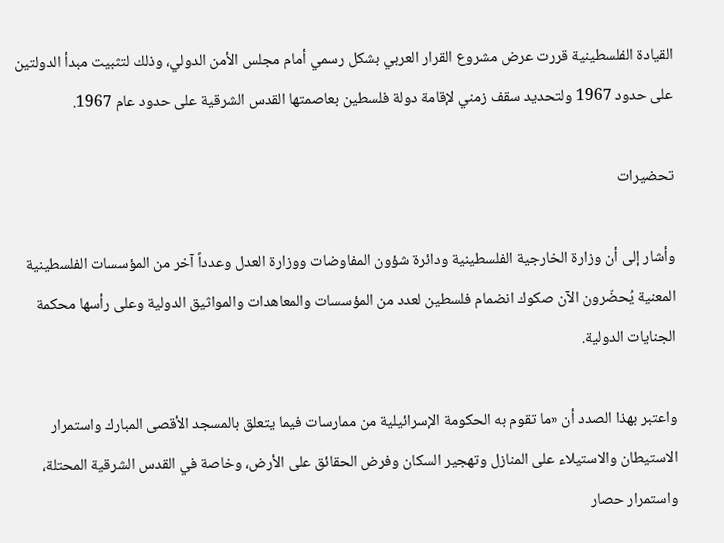القيادة الفلسطينية قررت عرض مشروع القرار العربي بشكل رسمي أمام مجلس الأمن الدولي، وذلك لتثبيت مبدأ الدولتين على حدود 1967 ولتحديد سقف زمني لإقامة دولة فلسطين بعاصمتها القدس الشرقية على حدود عام 1967.

تحضيرات

وأشار إلى أن وزارة الخارجية الفلسطينية ودائرة شؤون المفاوضات ووزارة العدل وعدداً آخر من المؤسسات الفلسطينية المعنية يُحضّرون الآن صكوك انضمام فلسطين لعدد من المؤسسات والمعاهدات والمواثيق الدولية وعلى رأسها محكمة الجنايات الدولية.

واعتبر بهذا الصدد أن «ما تقوم به الحكومة الإسرائيلية من ممارسات فيما يتعلق بالمسجد الأقصى المبارك واستمرار الاستيطان والاستيلاء على المنازل وتهجير السكان وفرض الحقائق على الأرض، وخاصة في القدس الشرقية المحتلة، واستمرار حصار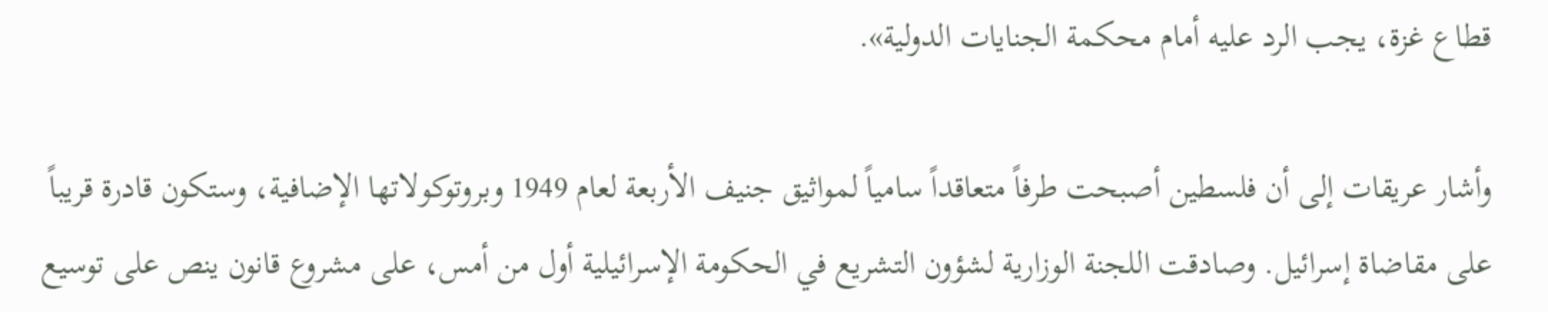قطاع غزة، يجب الرد عليه أمام محكمة الجنايات الدولية».

وأشار عريقات إلى أن فلسطين أصبحت طرفاً متعاقداً سامياً لمواثيق جنيف الأربعة لعام 1949 وبروتوكولاتها الإضافية، وستكون قادرة قريباً على مقاضاة إسرائيل. وصادقت اللجنة الوزارية لشؤون التشريع في الحكومة الإسرائيلية أول من أمس، على مشروع قانون ينص على توسيع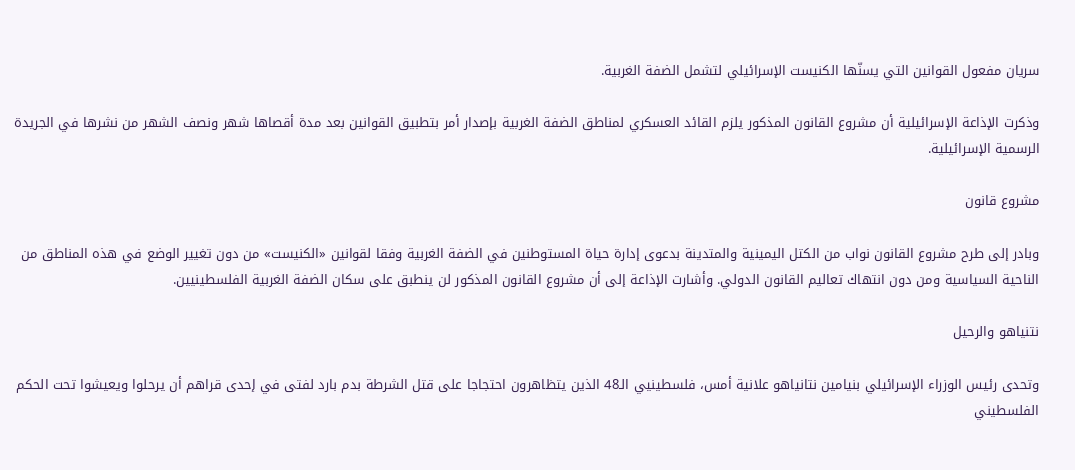سريان مفعول القوانين التي يسنّها الكنيست الإسرائيلي لتشمل الضفة الغربية.

وذكرت الإذاعة الإسرائيلية أن مشروع القانون المذكور يلزم القائد العسكري لمناطق الضفة الغربية بإصدار أمر بتطبيق القوانين بعد مدة أقصاها شهر ونصف الشهر من نشرها في الجريدة الرسمية الإسرائيلية.

مشروع قانون

وبادر إلى طرح مشروع القانون نواب من الكتل اليمينية والمتدينة بدعوى إدارة حياة المستوطنين في الضفة الغربية وفقا لقوانين «الكنيست» من دون تغيير الوضع في هذه المناطق من الناحية السياسية ومن دون انتهاك تعاليم القانون الدولي. وأشارت الإذاعة إلى أن مشروع القانون المذكور لن ينطبق على سكان الضفة الغربية الفلسطينيين.

نتنياهو والرحيل

وتحدى رئيس الوزراء الإسرائيلي بنيامين نتانياهو علانية أمس، فلسطينيي الـ48 الذين يتظاهرون احتجاجا على قتل الشرطة بدم بارد لفتى في إحدى قراهم أن يرحلوا ويعيشوا تحت الحكم الفلسطيني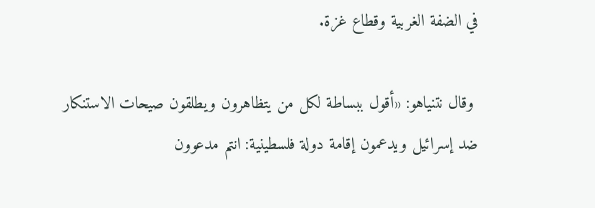في الضفة الغربية وقطاع غزة.

 وقال نتنياهو: «أقول ببساطة لكل من يتظاهرون ويطلقون صيحات الاستنكار ضد إسرائيل ويدعمون إقامة دولة فلسطينية: انتم مدعوون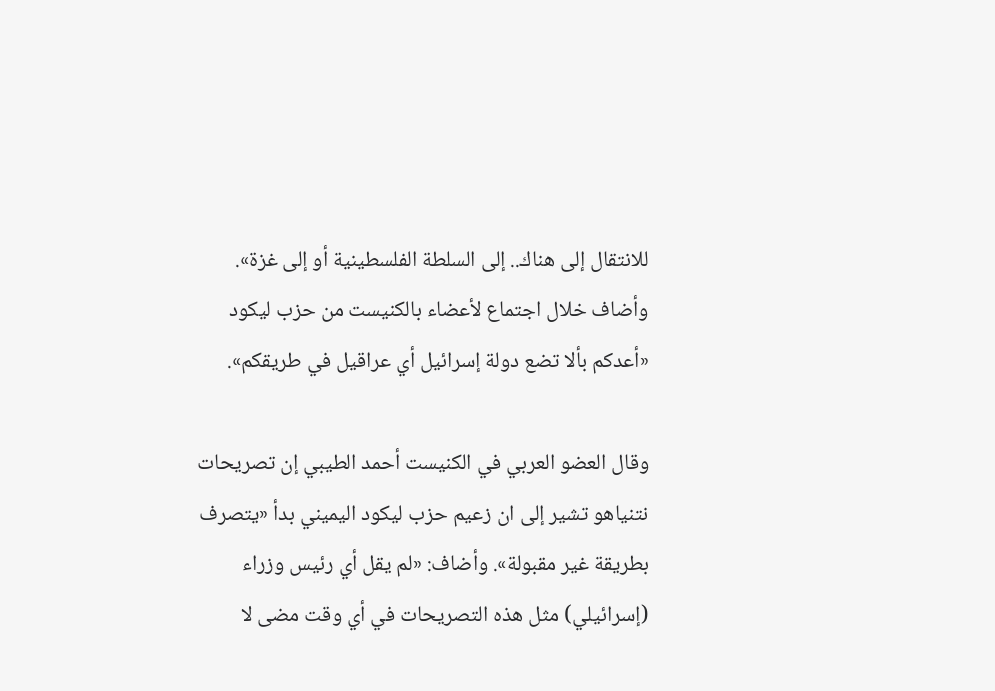للانتقال إلى هناك.. إلى السلطة الفلسطينية أو إلى غزة». وأضاف خلال اجتماع لأعضاء بالكنيست من حزب ليكود «أعدكم بألا تضع دولة إسرائيل أي عراقيل في طريقكم».

وقال العضو العربي في الكنيست أحمد الطيبي إن تصريحات نتنياهو تشير إلى ان زعيم حزب ليكود اليميني بدأ «يتصرف بطريقة غير مقبولة». وأضاف: «لم يقل أي رئيس وزراء (إسرائيلي) مثل هذه التصريحات في أي وقت مضى لا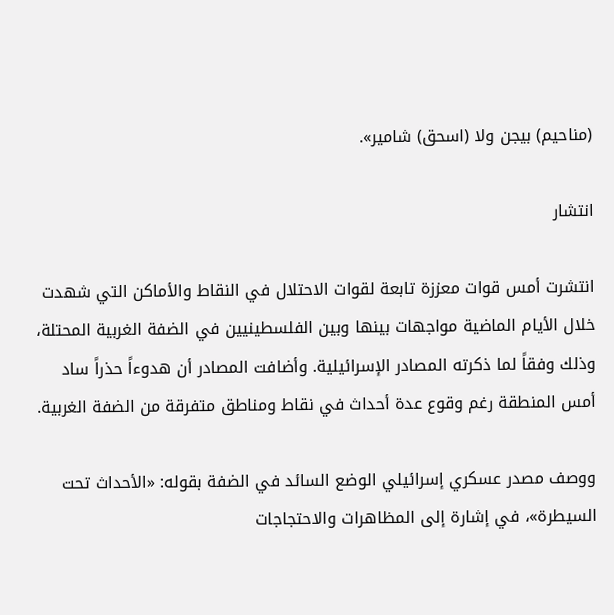(مناحيم) بيجن ولا (اسحق) شامير».

انتشار

انتشرت أمس قوات معززة تابعة لقوات الاحتلال في النقاط والأماكن التي شهدت خلال الأيام الماضية مواجهات بينها وبين الفلسطينيين في الضفة الغربية المحتلة، وذلك وفقاً لما ذكرته المصادر الإسرائيلية. وأضافت المصادر أن هدوءاً حذراً ساد أمس المنطقة رغم وقوع عدة أحداث في نقاط ومناطق متفرقة من الضفة الغربية.

ووصف مصدر عسكري إسرائيلي الوضع السائد في الضفة بقوله: «الأحداث تحت السيطرة»، في إشارة إلى المظاهرات والاحتجاجات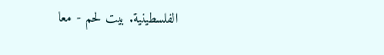الفلسطينية. بيت لحم - معا